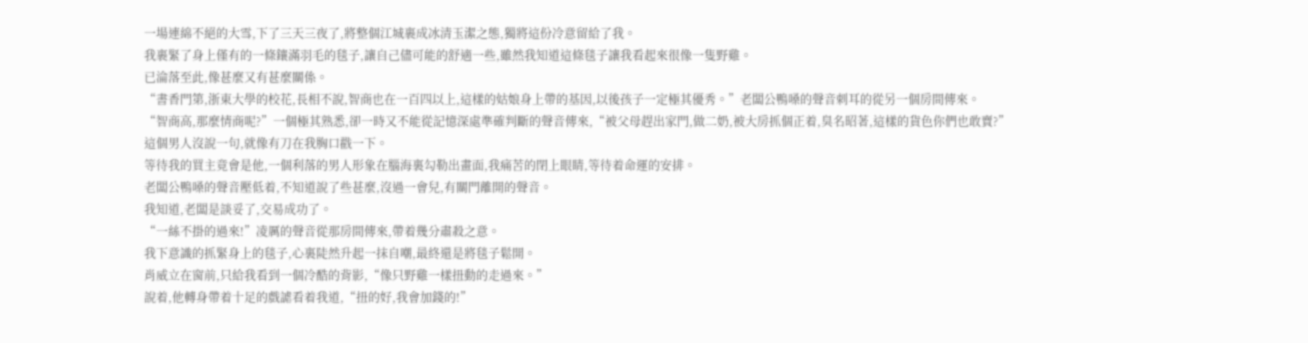一場連綿不絕的大雪,下了三天三夜了,將整個江城裹成冰清玉潔之態,獨將這份冷意留給了我。
我裹緊了身上僅有的一條鑲滿羽毛的毯子,讓自己儘可能的舒適一些,雖然我知道這條毯子讓我看起來很像一隻野雞。
已淪落至此,像甚麼又有甚麼關係。
“書香門第,浙東大學的校花,長相不說,智商也在一百四以上,這樣的姑娘身上帶的基因,以後孩子一定極其優秀。”老闆公鴨嗓的聲音刺耳的從另一個房間傳來。
“智商高,那麼情商呢?”一個極其熟悉,卻一時又不能從記憶深處準確判斷的聲音傳來,“被父母趕出家門,做二奶,被大房抓個正着,臭名昭著,這樣的貨色你們也敢賣?”
這個男人沒說一句,就像有刀在我胸口戳一下。
等待我的買主竟會是他,一個利落的男人形象在腦海裏勾勒出畫面,我痛苦的閉上眼睛,等待着命運的安排。
老闆公鴨嗓的聲音壓低着,不知道說了些甚麼,沒過一會兒,有關門離開的聲音。
我知道,老闆是談妥了,交易成功了。
“一絲不掛的過來!”凌厲的聲音從那房間傳來,帶着幾分肅殺之意。
我下意識的抓緊身上的毯子,心裏陡然升起一抹自嘲,最終還是將毯子鬆開。
肖威立在窗前,只給我看到一個冷酷的背影,“像只野雞一樣扭動的走過來。”
說着,他轉身帶着十足的戲謔看着我道,“扭的好,我會加錢的!”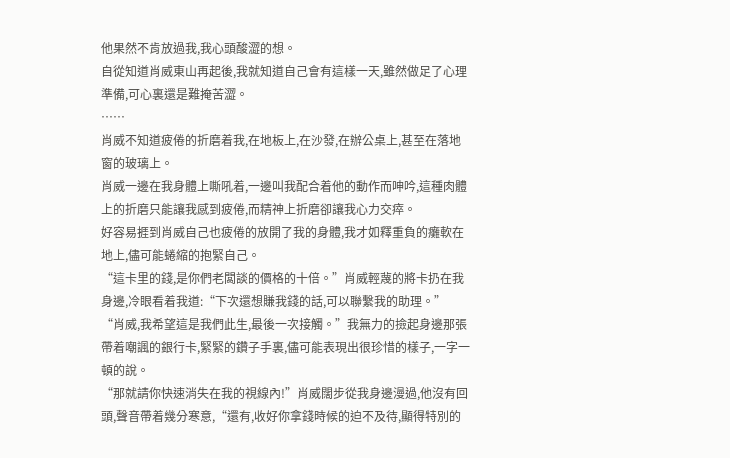他果然不肯放過我,我心頭酸澀的想。
自從知道肖威東山再起後,我就知道自己會有這樣一天,雖然做足了心理準備,可心裏還是難掩苦澀。
……
肖威不知道疲倦的折磨着我,在地板上,在沙發,在辦公桌上,甚至在落地窗的玻璃上。
肖威一邊在我身體上嘶吼着,一邊叫我配合着他的動作而呻吟,這種肉體上的折磨只能讓我感到疲倦,而精神上折磨卻讓我心力交瘁。
好容易捱到肖威自己也疲倦的放開了我的身體,我才如釋重負的癱軟在地上,儘可能蜷縮的抱緊自己。
“這卡里的錢,是你們老闆談的價格的十倍。”肖威輕蔑的將卡扔在我身邊,冷眼看着我道:“下次還想賺我錢的話,可以聯繫我的助理。”
“肖威,我希望這是我們此生,最後一次接觸。”我無力的撿起身邊那張帶着嘲諷的銀行卡,緊緊的鑽子手裏,儘可能表現出很珍惜的樣子,一字一頓的說。
“那就請你快速消失在我的視線內!”肖威闊步從我身邊漫過,他沒有回頭,聲音帶着幾分寒意,“還有,收好你拿錢時候的迫不及待,顯得特別的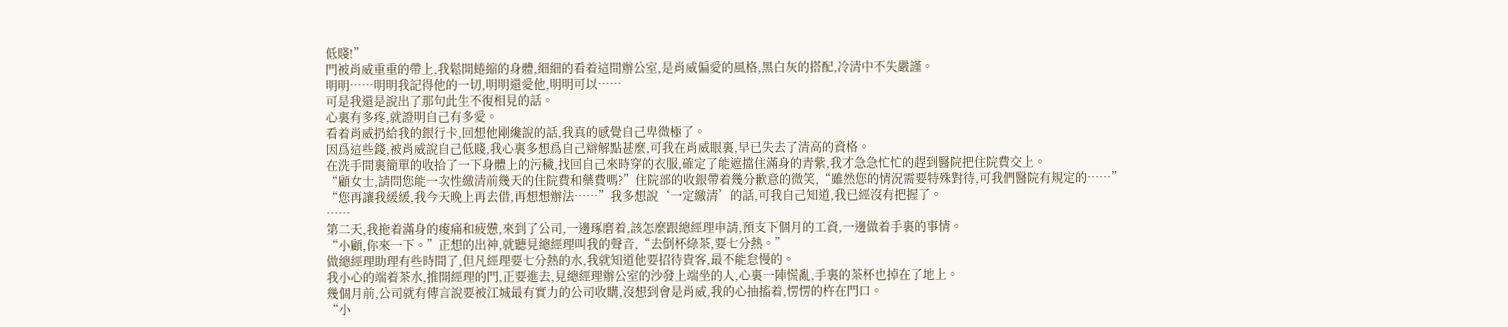低賤!”
門被肖威重重的帶上,我鬆開蜷縮的身體,細細的看着這間辦公室,是肖威偏愛的風格,黑白灰的搭配,冷清中不失嚴謹。
明明……明明我記得他的一切,明明還愛他,明明可以……
可是我還是說出了那句此生不復相見的話。
心裏有多疼,就證明自己有多愛。
看着肖威扔給我的銀行卡,回想他剛纔說的話,我真的感覺自己卑微極了。
因爲這些錢,被肖威說自己低賤,我心裏多想爲自己辯解點甚麼,可我在肖威眼裏,早已失去了清高的資格。
在洗手間裏簡單的收拾了一下身體上的污穢,找回自己來時穿的衣服,確定了能遮擋住滿身的青紫,我才急急忙忙的趕到醫院把住院費交上。
“顧女士,請問您能一次性繳清前幾天的住院費和藥費嗎?”住院部的收銀帶着幾分歉意的微笑,“雖然您的情況需要特殊對待,可我們醫院有規定的……”
“您再讓我緩緩,我今天晚上再去借,再想想辦法……”我多想說‘一定繳清’的話,可我自己知道,我已經沒有把握了。
……
第二天,我拖着滿身的痠痛和疲憊,來到了公司,一邊琢磨着,該怎麼跟總經理申請,預支下個月的工資,一邊做着手裏的事情。
“小顧,你來一下。”正想的出神,就聽見總經理叫我的聲音,“去倒杯綠茶,要七分熱。”
做總經理助理有些時間了,但凡經理要七分熱的水,我就知道他要招待貴客,最不能怠慢的。
我小心的端着茶水,推開經理的門,正要進去,見總經理辦公室的沙發上端坐的人,心裏一陣慌亂,手裏的茶杯也掉在了地上。
幾個月前,公司就有傳言說要被江城最有實力的公司收購,沒想到會是肖威,我的心抽搐着,愣愣的杵在門口。
“小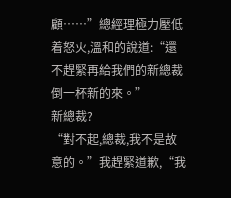顧……”總經理極力壓低着怒火,溫和的說道:“還不趕緊再給我們的新總裁倒一杯新的來。”
新總裁?
“對不起,總裁,我不是故意的。”我趕緊道歉,“我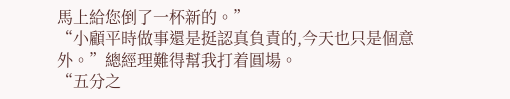馬上給您倒了一杯新的。”
“小顧平時做事還是挺認真負責的,今天也只是個意外。”總經理難得幫我打着圓場。
“五分之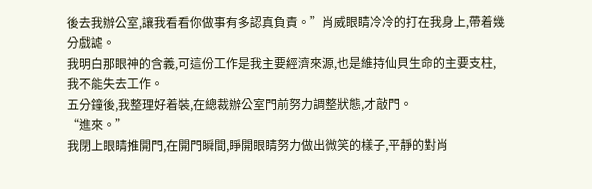後去我辦公室,讓我看看你做事有多認真負責。”肖威眼睛冷冷的打在我身上,帶着幾分戲謔。
我明白那眼神的含義,可這份工作是我主要經濟來源,也是維持仙貝生命的主要支柱,我不能失去工作。
五分鐘後,我整理好着裝,在總裁辦公室門前努力調整狀態,才敲門。
“進來。”
我閉上眼睛推開門,在開門瞬間,睜開眼睛努力做出微笑的樣子,平靜的對肖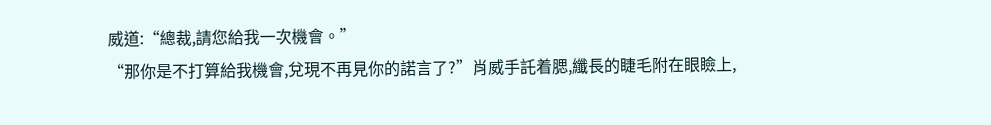威道:“總裁,請您給我一次機會。”
“那你是不打算給我機會,兌現不再見你的諾言了?”肖威手託着腮,纖長的睫毛附在眼瞼上,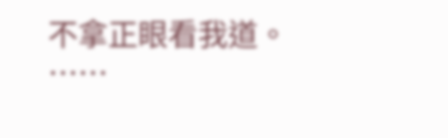不拿正眼看我道。
……